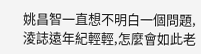姚昌智一直想不明白一個問題,淩誌遠年紀輕輕,怎麼會如此老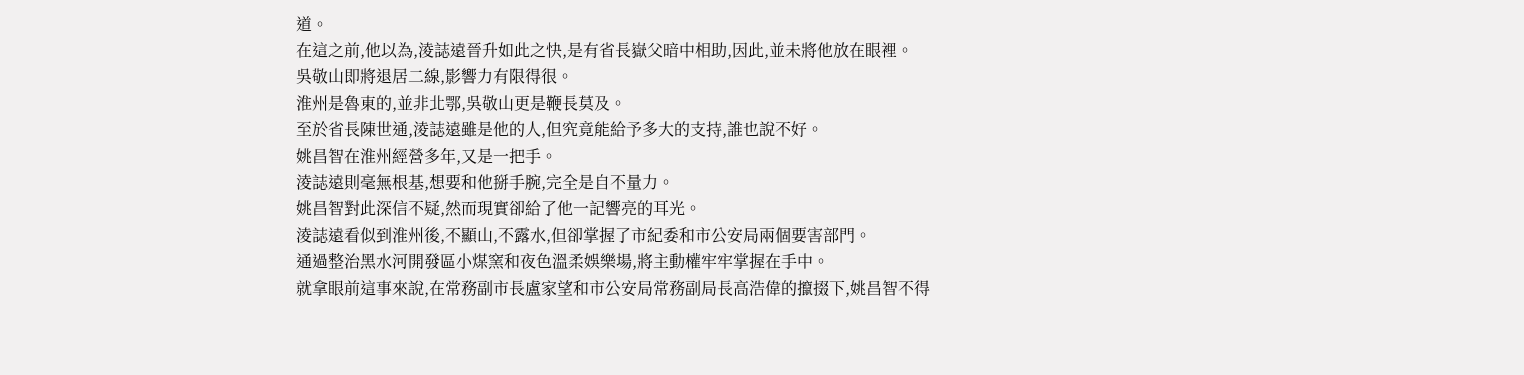道。
在這之前,他以為,淩誌遠晉升如此之快,是有省長嶽父暗中相助,因此,並未將他放在眼裡。
吳敬山即將退居二線,影響力有限得很。
淮州是魯東的,並非北鄂,吳敬山更是鞭長莫及。
至於省長陳世通,淩誌遠雖是他的人,但究竟能給予多大的支持,誰也說不好。
姚昌智在淮州經營多年,又是一把手。
淩誌遠則毫無根基,想要和他掰手腕,完全是自不量力。
姚昌智對此深信不疑,然而現實卻給了他一記響亮的耳光。
淩誌遠看似到淮州後,不顯山,不露水,但卻掌握了市紀委和市公安局兩個要害部門。
通過整治黑水河開發區小煤窯和夜色溫柔娛樂場,將主動權牢牢掌握在手中。
就拿眼前這事來說,在常務副市長盧家望和市公安局常務副局長高浩偉的攛掇下,姚昌智不得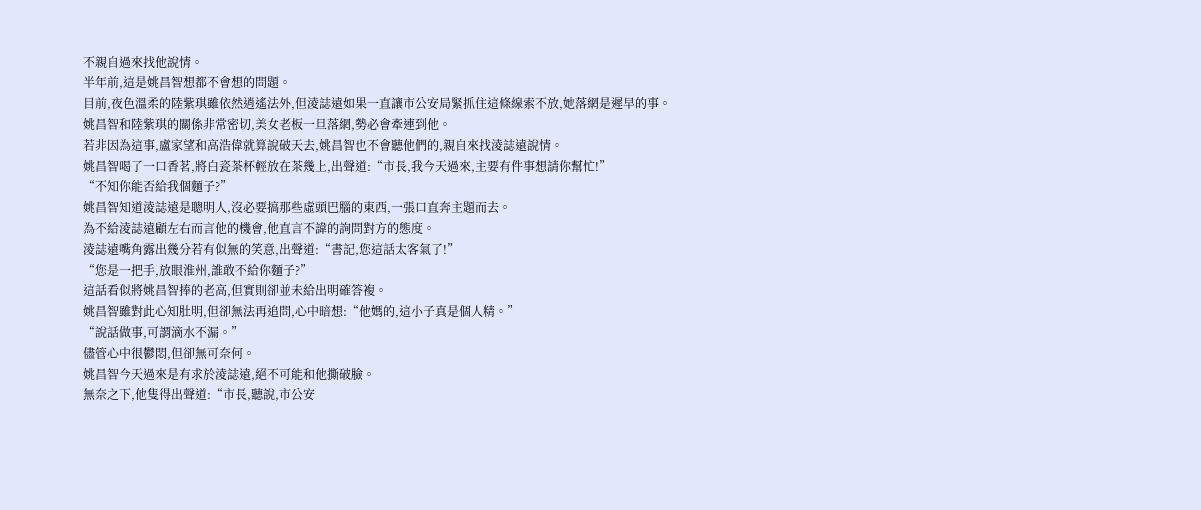不親自過來找他說情。
半年前,這是姚昌智想都不會想的問題。
目前,夜色溫柔的陸紫琪雖依然逍遙法外,但淩誌遠如果一直讓市公安局緊抓住這條線索不放,她落網是遲早的事。
姚昌智和陸紫琪的關係非常密切,美女老板一旦落網,勢必會牽連到他。
若非因為這事,盧家望和高浩偉就算說破天去,姚昌智也不會聽他們的,親自來找淩誌遠說情。
姚昌智喝了一口香茗,將白瓷茶杯輕放在茶幾上,出聲道:“市長,我今天過來,主要有件事想請你幫忙!”
“不知你能否給我個麵子?”
姚昌智知道淩誌遠是聰明人,沒必要搞那些虛頭巴腦的東西,一張口直奔主題而去。
為不給淩誌遠顧左右而言他的機會,他直言不諱的詢問對方的態度。
淩誌遠嘴角露出幾分若有似無的笑意,出聲道:“書記,您這話太客氣了!”
“您是一把手,放眼淮州,誰敢不給你麵子?”
這話看似將姚昌智捧的老高,但實則卻並未給出明確答複。
姚昌智雖對此心知肚明,但卻無法再追問,心中暗想:“他媽的,這小子真是個人精。”
“說話做事,可謂滴水不漏。”
儘管心中很鬱悶,但卻無可奈何。
姚昌智今天過來是有求於淩誌遠,絕不可能和他撕破臉。
無奈之下,他隻得出聲道:“市長,聽說,市公安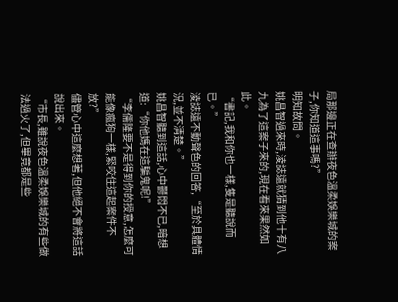局那邊正在查辦夜色溫柔娛樂城的案子,你知道這事嗎?”
明知故問。
姚昌智過來時,淩誌遠就猜到他十有八九為了這案子來的,現在看來果然如此。
“書記,我和你也一樣,隻是聽說而已。”
淩誌遠不動聲色的回答,“至於具體情況,並不清楚。”
姚昌智聽到這話,心中鬱悶不已,暗想道:“你他媽在這騙鬼呢!”
“李儒隆要不是得到你的授意,怎麼可能像瘋狗一樣,緊咬住這起案件不放?”
儘管心中這麼想著,但他絕不會將這話說出來。
“市長,雖說夜色溫柔娛樂城的有些做法過火了,但畢竟都是些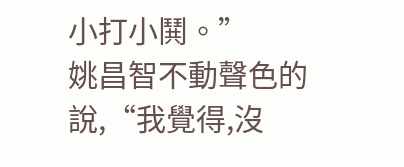小打小鬨。”
姚昌智不動聲色的說,“我覺得,沒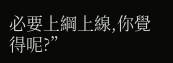必要上綱上線,你覺得呢?”